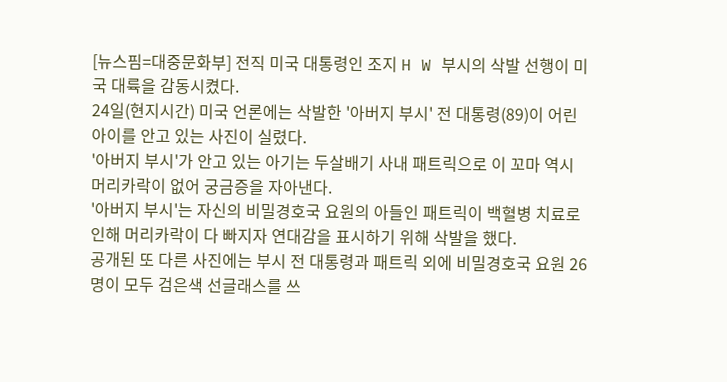[뉴스핌=대중문화부] 전직 미국 대통령인 조지 H W 부시의 삭발 선행이 미국 대륙을 감동시켰다.
24일(현지시간) 미국 언론에는 삭발한 '아버지 부시' 전 대통령(89)이 어린 아이를 안고 있는 사진이 실렸다.
'아버지 부시'가 안고 있는 아기는 두살배기 사내 패트릭으로 이 꼬마 역시 머리카락이 없어 궁금증을 자아낸다.
'아버지 부시'는 자신의 비밀경호국 요원의 아들인 패트릭이 백혈병 치료로 인해 머리카락이 다 빠지자 연대감을 표시하기 위해 삭발을 했다.
공개된 또 다른 사진에는 부시 전 대통령과 패트릭 외에 비밀경호국 요원 26명이 모두 검은색 선글래스를 쓰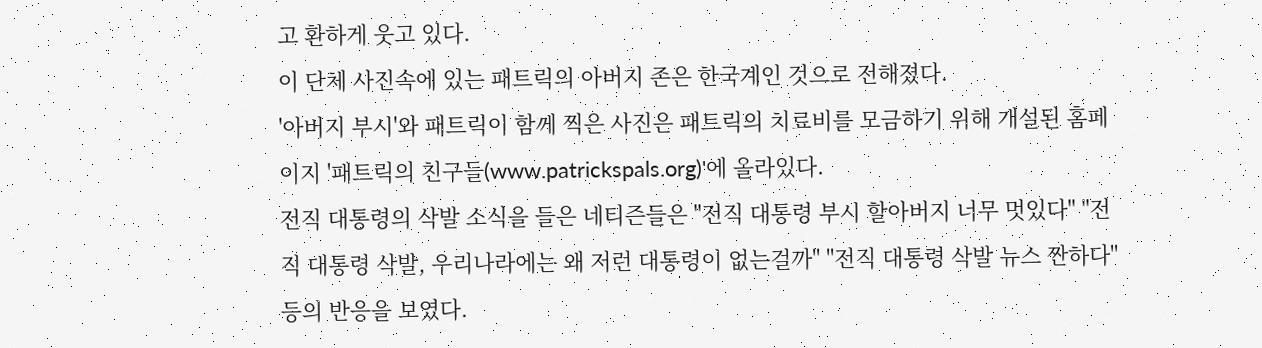고 환하게 웃고 있다.
이 단체 사진속에 있는 패트릭의 아버지 존은 한국계인 것으로 전해졌다.
'아버지 부시'와 패트릭이 함께 찍은 사진은 패트릭의 치료비를 모금하기 위해 개설된 홈페이지 '패트릭의 친구들(www.patrickspals.org)'에 올라있다.
전직 대통령의 삭발 소식을 들은 네티즌들은 "전직 대통령 부시 할아버지 너무 멋있다" "전직 대통령 삭발, 우리나라에는 왜 저런 대통령이 없는걸까" "전직 대통령 삭발 뉴스 짠하다" 등의 반응을 보였다.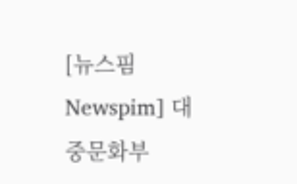[뉴스핌 Newspim] 대중문화부